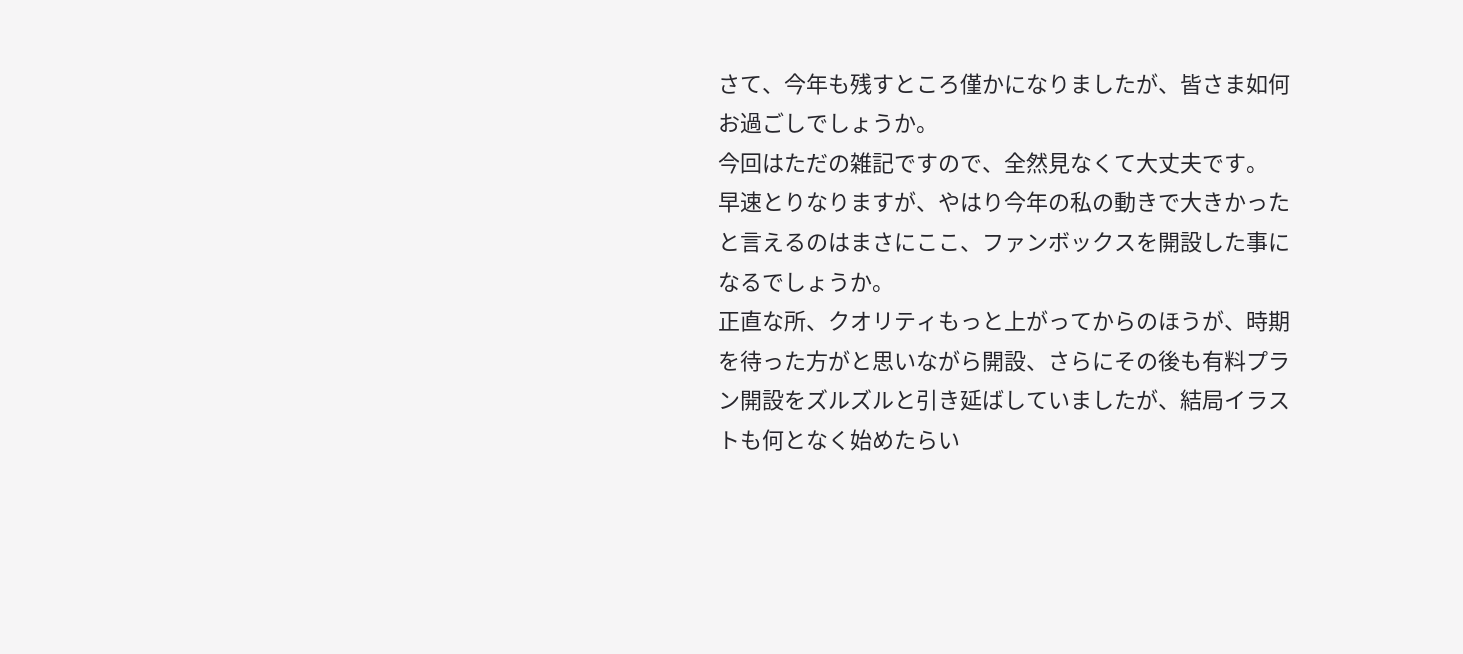さて、今年も残すところ僅かになりましたが、皆さま如何お過ごしでしょうか。
今回はただの雑記ですので、全然見なくて大丈夫です。
早速とりなりますが、やはり今年の私の動きで大きかったと言えるのはまさにここ、ファンボックスを開設した事になるでしょうか。
正直な所、クオリティもっと上がってからのほうが、時期を待った方がと思いながら開設、さらにその後も有料プラン開設をズルズルと引き延ばしていましたが、結局イラストも何となく始めたらい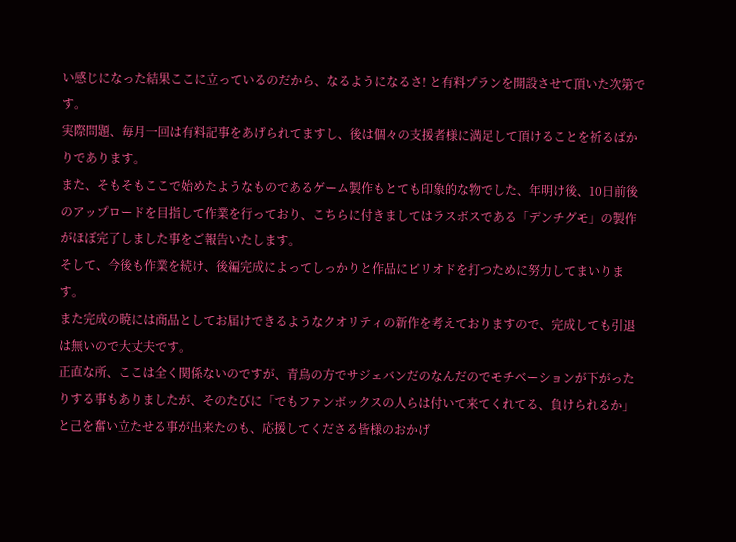い感じになった結果ここに立っているのだから、なるようになるさ! と有料プランを開設させて頂いた次第です。
実際問題、毎月一回は有料記事をあげられてますし、後は個々の支援者様に満足して頂けることを祈るばかりであります。
また、そもそもここで始めたようなものであるゲーム製作もとても印象的な物でした、年明け後、10日前後のアップロードを目指して作業を行っており、こちらに付きましてはラスボスである「デンチグモ」の製作がほぼ完了しました事をご報告いたします。
そして、今後も作業を続け、後編完成によってしっかりと作品にピリオドを打つために努力してまいります。
また完成の暁には商品としてお届けできるようなクオリティの新作を考えておりますので、完成しても引退は無いので大丈夫です。
正直な所、ここは全く関係ないのですが、青鳥の方でサジェバンだのなんだのでモチベーションが下がったりする事もありましたが、そのたびに「でもファンボックスの人らは付いて来てくれてる、負けられるか」と己を奮い立たせる事が出来たのも、応援してくださる皆様のおかげ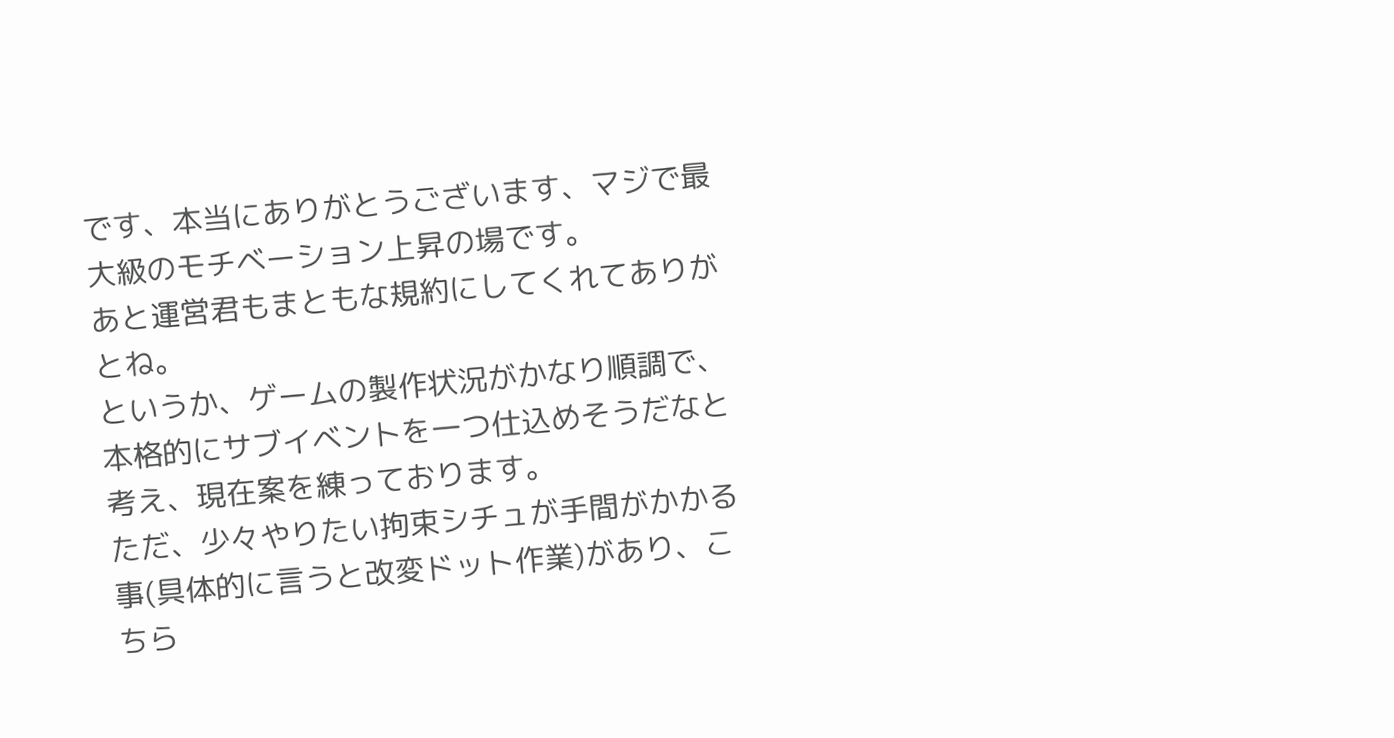です、本当にありがとうございます、マジで最大級のモチベーション上昇の場です。
あと運営君もまともな規約にしてくれてありがとね。
というか、ゲームの製作状況がかなり順調で、本格的にサブイベントを一つ仕込めそうだなと考え、現在案を練っております。
ただ、少々やりたい拘束シチュが手間がかかる事(具体的に言うと改変ドット作業)があり、こちら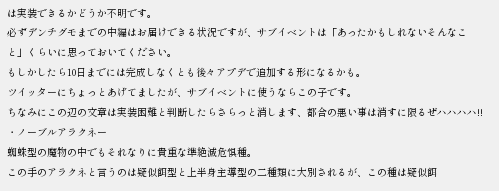は実装できるかどうか不明です。
必ずデンチグモまでの中編はお届けできる状況ですが、サブイベントは「あったかもしれないそんなこと」くらいに思っておいてください。
もしかしたら10日までには完成しなくとも後々アプデで追加する形になるかも。
ツイッターにちょっとあげてましたが、サブイベントに使うならこの子です。
ちなみにこの辺の文章は実装困難と判断したらさらっと消します、都合の悪い事は消すに限るぜハハハハ!!
・ノーブルアラクネー
蜘蛛型の魔物の中でもそれなりに貴重な準絶滅危惧種。
この手のアラクネと言うのは疑似餌型と上半身主導型の二種類に大別されるが、この種は疑似餌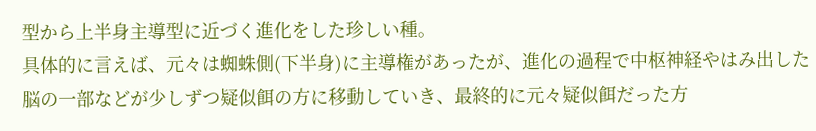型から上半身主導型に近づく進化をした珍しい種。
具体的に言えば、元々は蜘蛛側(下半身)に主導権があったが、進化の過程で中枢神経やはみ出した脳の一部などが少しずつ疑似餌の方に移動していき、最終的に元々疑似餌だった方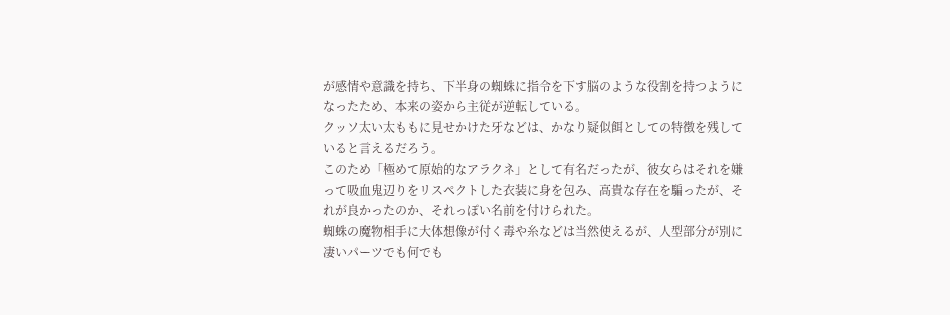が感情や意識を持ち、下半身の蜘蛛に指令を下す脳のような役割を持つようになったため、本来の姿から主従が逆転している。
クッソ太い太ももに見せかけた牙などは、かなり疑似餌としての特徴を残していると言えるだろう。
このため「極めて原始的なアラクネ」として有名だったが、彼女らはそれを嫌って吸血鬼辺りをリスペクトした衣装に身を包み、高貴な存在を騙ったが、それが良かったのか、それっぽい名前を付けられた。
蜘蛛の魔物相手に大体想像が付く毒や糸などは当然使えるが、人型部分が別に凄いパーツでも何でも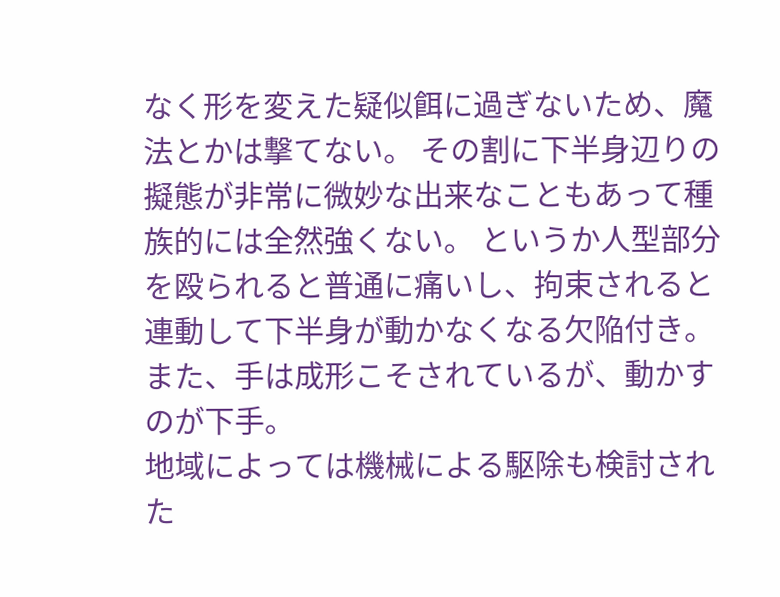なく形を変えた疑似餌に過ぎないため、魔法とかは撃てない。 その割に下半身辺りの擬態が非常に微妙な出来なこともあって種族的には全然強くない。 というか人型部分を殴られると普通に痛いし、拘束されると連動して下半身が動かなくなる欠陥付き。 また、手は成形こそされているが、動かすのが下手。
地域によっては機械による駆除も検討された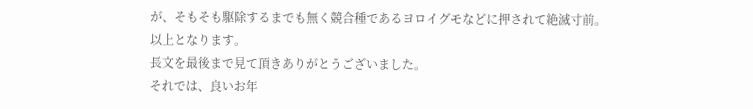が、そもそも駆除するまでも無く競合種であるヨロイグモなどに押されて絶滅寸前。
以上となります。
長文を最後まで見て頂きありがとうございました。
それでは、良いお年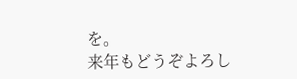を。
来年もどうぞよろし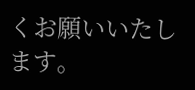くお願いいたします。